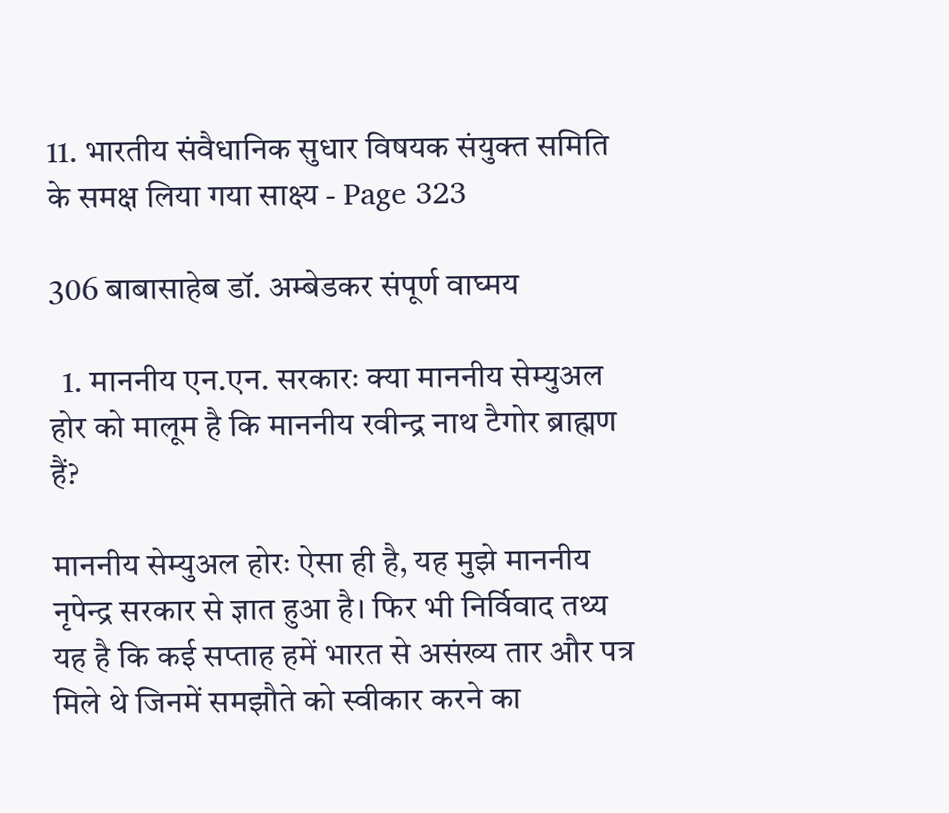11. भारतीय संवैधानिक सुधार विषयक संयुक्त समिति के समक्ष लिया गया साक्ष्य - Page 323

306 बाबासाहेब डॉ. अम्बेडकर संपूर्ण वाघ्मय

  1. माननीय एन.एन. सरकारः क्या माननीय सेम्युअल होर को मालूम है कि माननीय रवीन्द्र नाथ टैगोर ब्राह्मण हैं?

माननीय सेम्युअल होरः ऐसा ही है, यह मुझे माननीय नृपेन्द्र सरकार से ज्ञात हुआ है। फिर भी निर्विवाद तथ्य यह है कि कई सप्ताह हमें भारत से असंख्य तार और पत्र मिले थे जिनमें समझौते को स्वीकार करने का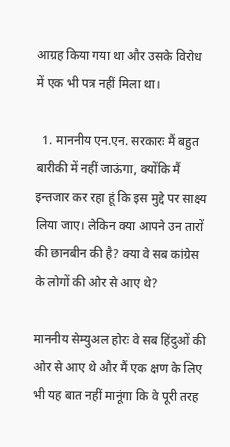आग्रह किया गया था और उसके विरोध में एक भी पत्र नहीं मिला था।

  1. माननीय एन.एन. सरकारः मैं बहुत बारीकी में नहीं जाऊंगा, क्योंकि मैं इन्तजार कर रहा हूं कि इस मुद्दे पर साक्ष्य लिया जाए। लेकिन क्या आपने उन तारों की छानबीन की है? क्या वे सब कांग्रेस के लोगों की ओर से आए थे?

माननीय सेम्युअल होरः वे सब हिंदुओं की ओर से आए थे और मैं एक क्षण के लिए भी यह बात नहीं मानूंगा कि वे पूरी तरह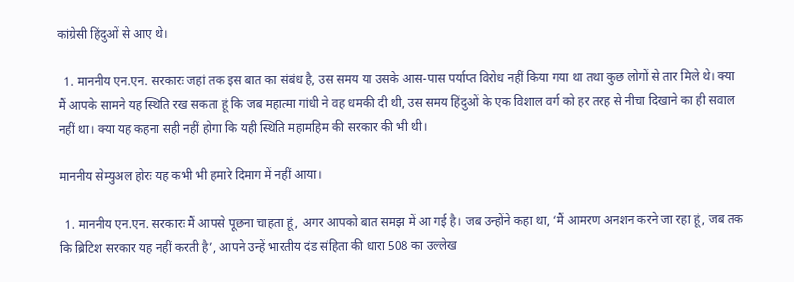कांग्रेसी हिंदुओं से आए थे।

  1. माननीय एन.एन. सरकारः जहां तक इस बात का संबंध है, उस समय या उसके आस-पास पर्याप्त विरोध नहीं किया गया था तथा कुछ लोगों से तार मिले थे। क्या मैं आपके सामने यह स्थिति रख सकता हूं कि जब महात्मा गांधी ने वह धमकी दी थी, उस समय हिंदुओं के एक विशाल वर्ग को हर तरह से नीचा दिखाने का ही सवाल नहीं था। क्या यह कहना सही नहीं होगा कि यही स्थिति महामहिम की सरकार की भी थी।

माननीय सेम्युअल होरः यह कभी भी हमारे दिमाग में नहीं आया।

  1. माननीय एन.एन. सरकारः मैं आपसे पूछना चाहता हूं, अगर आपको बात समझ में आ गई है। जब उन्होंने कहा था, ‘मैं आमरण अनशन करने जा रहा हूं, जब तक कि ब्रिटिश सरकार यह नहीं करती है’, आपने उन्हें भारतीय दंड संहिता की धारा 508 का उल्लेख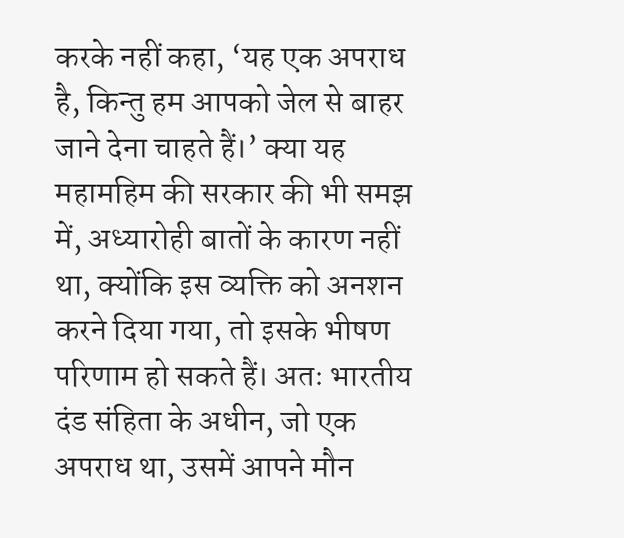करके नहीं कहा, ‘यह एक अपराध है, किन्तु हम आपको जेल से बाहर जाने देना चाहते हैं।’ क्या यह महामहिम की सरकार की भी समझ में, अध्यारोही बातों के कारण नहीं था, क्योंकि इस व्यक्ति को अनशन करने दिया गया, तो इसके भीषण परिणाम हो सकते हैं। अतः भारतीय दंड संहिता के अधीन, जो एक अपराध था, उसमें आपने मौन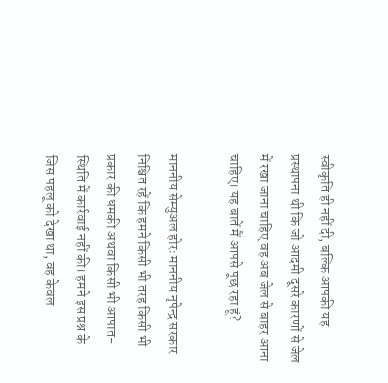स्वीकृति ही नहीं दी, बल्कि आपकी यह प्रस्थापना थी कि जो आदमी दूसरे कारणों से जेल में रखा जाना चाहिए वह अब जेल से बाहर आना चाहिए। यह बातें मैं आपसे पूछ रहा हूं?

माननीय सेम्युअल होरः माननीय नृपेन्द्र सरकार निश्चित रहें कि हमने किसी भी तरह किसी भी प्रकार की धमकी अथवा किसी भी आपात-स्थिति में कार्रवाई नहीं की। हमने इस प्रश्न के जिस पहलू को देखा था, वह केवल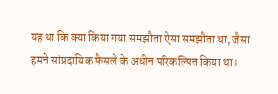यह था कि क्या किया गया समझौता ऐसा समझौता था, जैसा हमने सांप्रदायिक फैसले के अधीन परिकल्पित किया था।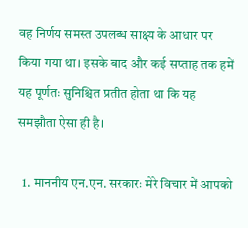वह निर्णय समस्त उपलब्ध साक्ष्य के आधार पर किया गया था। इसके बाद और कई सप्ताह तक हमें यह पूर्णतः सुनिश्चित प्रतीत होता था कि यह समझौता ऐसा ही है।

  1. माननीय एन.एन. सरकारः मेरे विचार में आपको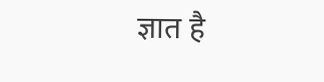ज्ञात है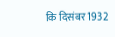कि दिसंबर 1932